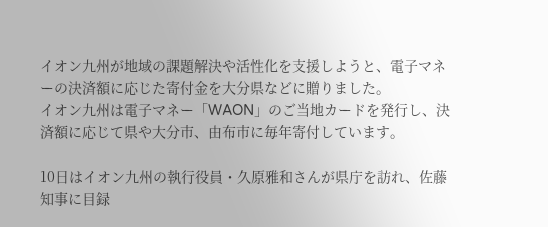イオン九州が地域の課題解決や活性化を支援しようと、電子マネーの決済額に応じた寄付金を大分県などに贈りました。
イオン九州は電子マネー「WAON」のご当地カードを発行し、決済額に応じて県や大分市、由布市に毎年寄付しています。

10日はイオン九州の執行役員・久原雅和さんが県庁を訪れ、佐藤知事に目録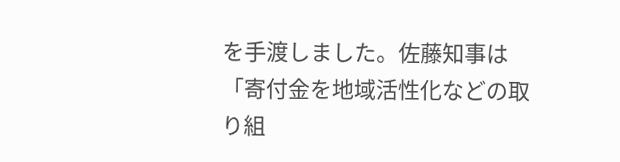を手渡しました。佐藤知事は「寄付金を地域活性化などの取り組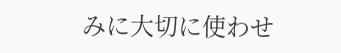みに大切に使わせ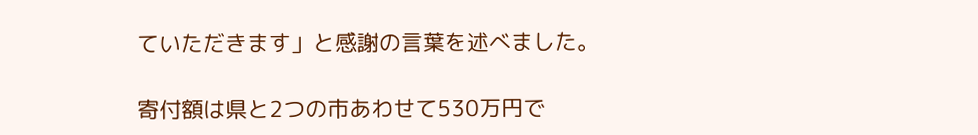ていただきます」と感謝の言葉を述べました。

寄付額は県と2つの市あわせて530万円で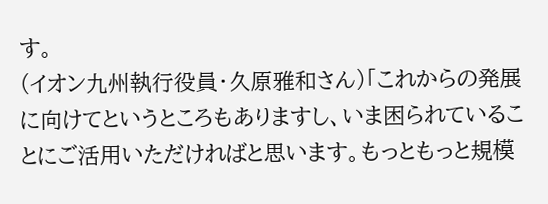す。
(イオン九州執行役員・久原雅和さん)「これからの発展に向けてというところもありますし、いま困られていることにご活用いただければと思います。もっともっと規模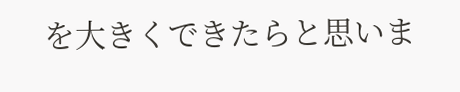を大きくできたらと思いま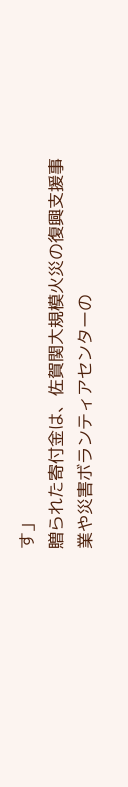す」
贈られた寄付金は、佐賀関大規模火災の復興支援事業や災害ボランティアセンターの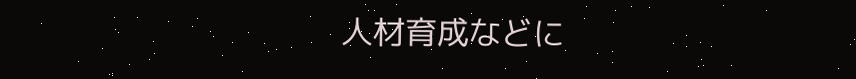人材育成などに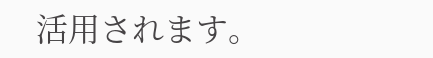活用されます。